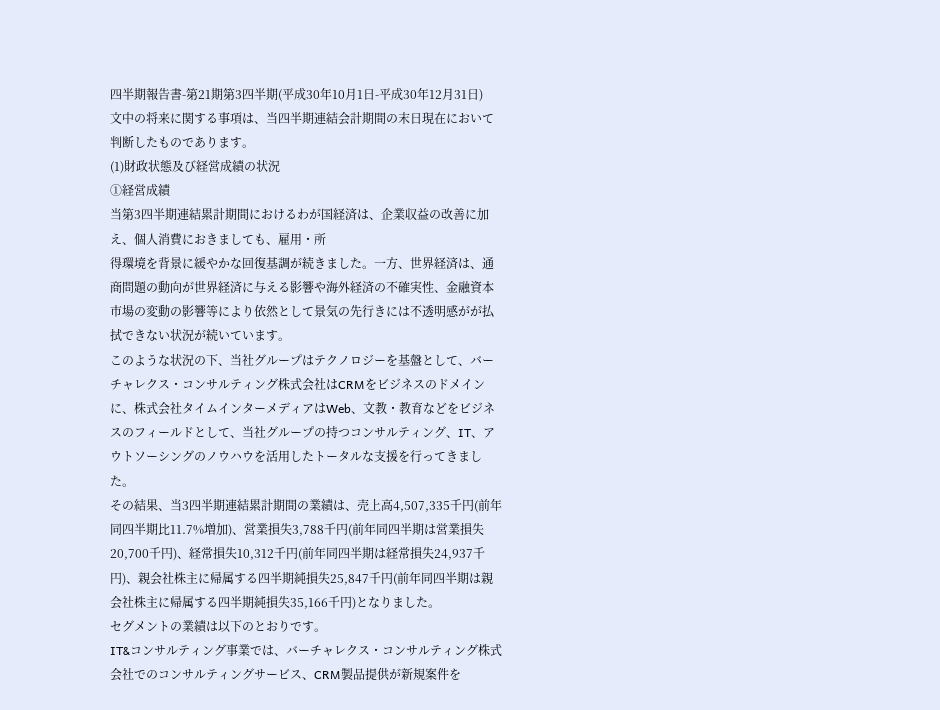四半期報告書-第21期第3四半期(平成30年10月1日-平成30年12月31日)
文中の将来に関する事項は、当四半期連結会計期間の末日現在において判断したものであります。
(1)財政状態及び経営成績の状況
①経営成績
当第3四半期連結累計期間におけるわが国経済は、企業収益の改善に加え、個人消費におきましても、雇用・所
得環境を背景に緩やかな回復基調が続きました。一方、世界経済は、通商問題の動向が世界経済に与える影響や海外経済の不確実性、金融資本市場の変動の影響等により依然として景気の先行きには不透明感がが払拭できない状況が続いています。
このような状況の下、当社グループはテクノロジーを基盤として、バーチャレクス・コンサルティング株式会社はCRMをビジネスのドメインに、株式会社タイムインターメディアはWeb、文教・教育などをビジネスのフィールドとして、当社グループの持つコンサルティング、IT、アウトソーシングのノウハウを活用したトータルな支援を行ってきました。
その結果、当3四半期連結累計期間の業績は、売上高4,507,335千円(前年同四半期比11.7%増加)、営業損失3,788千円(前年同四半期は営業損失20,700千円)、経常損失10,312千円(前年同四半期は経常損失24,937千円)、親会社株主に帰属する四半期純損失25,847千円(前年同四半期は親会社株主に帰属する四半期純損失35,166千円)となりました。
セグメントの業績は以下のとおりです。
IT&コンサルティング事業では、バーチャレクス・コンサルティング株式会社でのコンサルティングサービス、CRM製品提供が新規案件を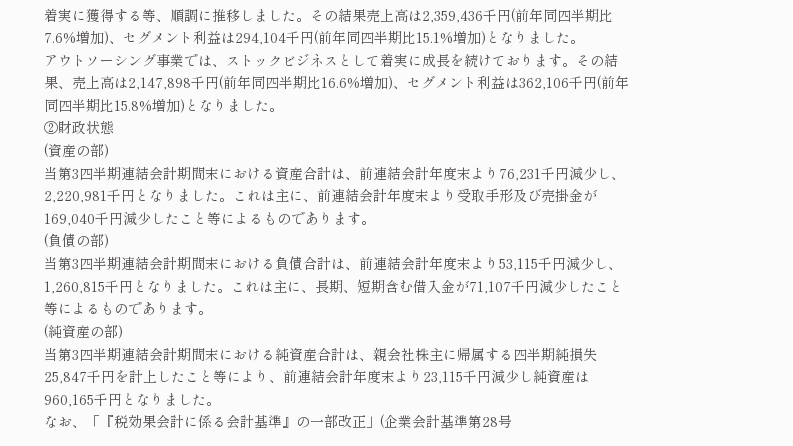着実に獲得する等、順調に推移しました。その結果売上高は2,359,436千円(前年同四半期比7.6%増加)、セグメント利益は294,104千円(前年同四半期比15.1%増加)となりました。
アウトソーシング事業では、ストックビジネスとして着実に成長を続けております。その結果、売上高は2,147,898千円(前年同四半期比16.6%増加)、セグメント利益は362,106千円(前年同四半期比15.8%増加)となりました。
②財政状態
(資産の部)
当第3四半期連結会計期間末における資産合計は、前連結会計年度末より76,231千円減少し、2,220,981千円となりました。これは主に、前連結会計年度末より受取手形及び売掛金が169,040千円減少したこと等によるものであります。
(負債の部)
当第3四半期連結会計期間末における負債合計は、前連結会計年度末より53,115千円減少し、1,260,815千円となりました。これは主に、長期、短期含む借入金が71,107千円減少したこと等によるものであります。
(純資産の部)
当第3四半期連結会計期間末における純資産合計は、親会社株主に帰属する四半期純損失25,847千円を計上したこと等により、前連結会計年度末より23,115千円減少し純資産は960,165千円となりました。
なお、「『税効果会計に係る会計基準』の一部改正」(企業会計基準第28号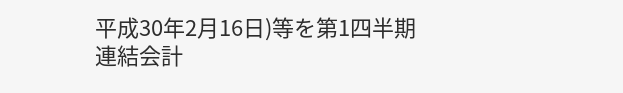平成30年2月16日)等を第1四半期連結会計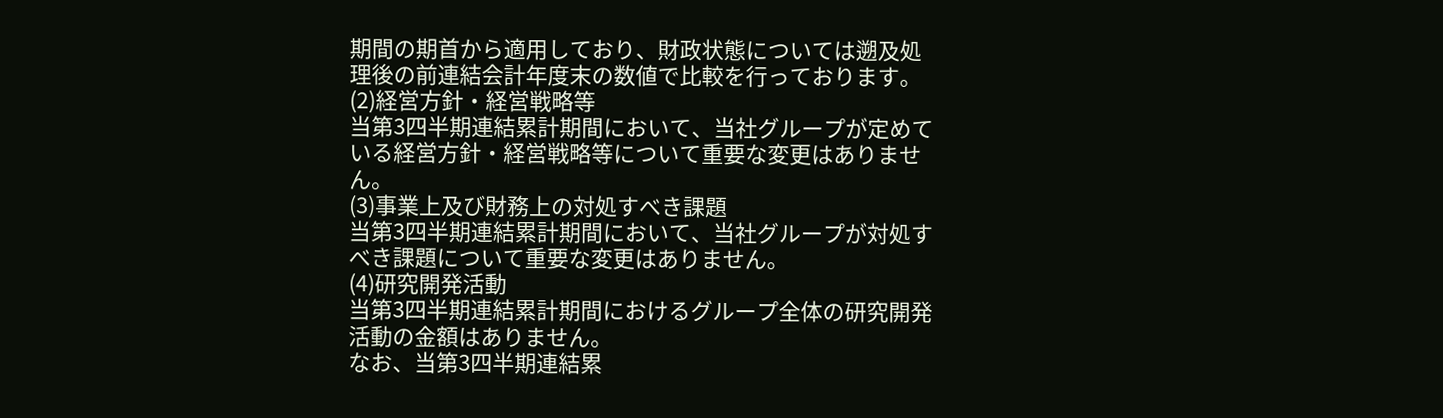期間の期首から適用しており、財政状態については遡及処理後の前連結会計年度末の数値で比較を行っております。
(2)経営方針・経営戦略等
当第3四半期連結累計期間において、当社グループが定めている経営方針・経営戦略等について重要な変更はありません。
(3)事業上及び財務上の対処すべき課題
当第3四半期連結累計期間において、当社グループが対処すべき課題について重要な変更はありません。
(4)研究開発活動
当第3四半期連結累計期間におけるグループ全体の研究開発活動の金額はありません。
なお、当第3四半期連結累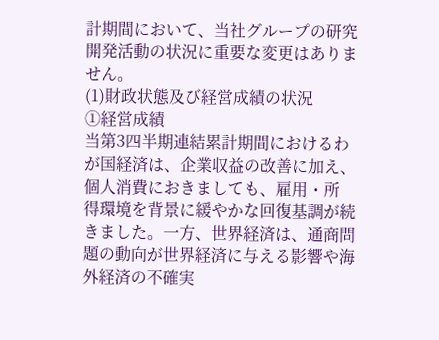計期間において、当社グループの研究開発活動の状況に重要な変更はありません。
(1)財政状態及び経営成績の状況
①経営成績
当第3四半期連結累計期間におけるわが国経済は、企業収益の改善に加え、個人消費におきましても、雇用・所
得環境を背景に緩やかな回復基調が続きました。一方、世界経済は、通商問題の動向が世界経済に与える影響や海外経済の不確実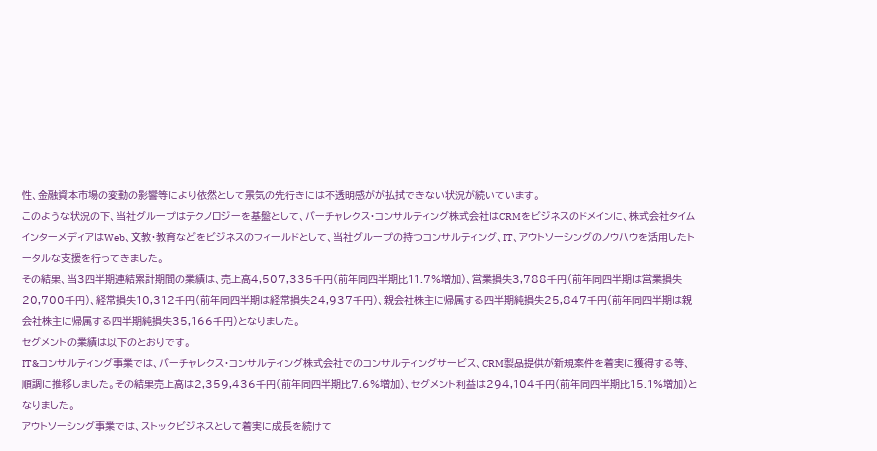性、金融資本市場の変動の影響等により依然として景気の先行きには不透明感がが払拭できない状況が続いています。
このような状況の下、当社グループはテクノロジーを基盤として、バーチャレクス・コンサルティング株式会社はCRMをビジネスのドメインに、株式会社タイムインターメディアはWeb、文教・教育などをビジネスのフィールドとして、当社グループの持つコンサルティング、IT、アウトソーシングのノウハウを活用したトータルな支援を行ってきました。
その結果、当3四半期連結累計期間の業績は、売上高4,507,335千円(前年同四半期比11.7%増加)、営業損失3,788千円(前年同四半期は営業損失20,700千円)、経常損失10,312千円(前年同四半期は経常損失24,937千円)、親会社株主に帰属する四半期純損失25,847千円(前年同四半期は親会社株主に帰属する四半期純損失35,166千円)となりました。
セグメントの業績は以下のとおりです。
IT&コンサルティング事業では、バーチャレクス・コンサルティング株式会社でのコンサルティングサービス、CRM製品提供が新規案件を着実に獲得する等、順調に推移しました。その結果売上高は2,359,436千円(前年同四半期比7.6%増加)、セグメント利益は294,104千円(前年同四半期比15.1%増加)となりました。
アウトソーシング事業では、ストックビジネスとして着実に成長を続けて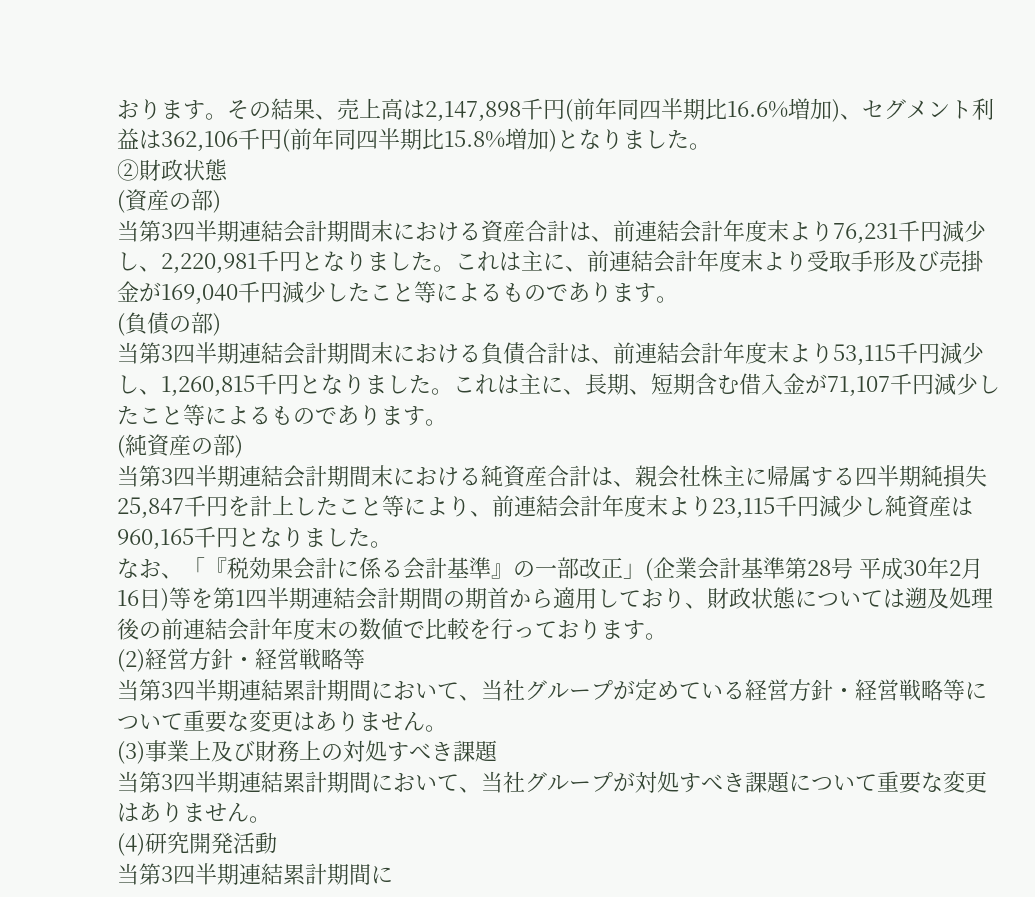おります。その結果、売上高は2,147,898千円(前年同四半期比16.6%増加)、セグメント利益は362,106千円(前年同四半期比15.8%増加)となりました。
②財政状態
(資産の部)
当第3四半期連結会計期間末における資産合計は、前連結会計年度末より76,231千円減少し、2,220,981千円となりました。これは主に、前連結会計年度末より受取手形及び売掛金が169,040千円減少したこと等によるものであります。
(負債の部)
当第3四半期連結会計期間末における負債合計は、前連結会計年度末より53,115千円減少し、1,260,815千円となりました。これは主に、長期、短期含む借入金が71,107千円減少したこと等によるものであります。
(純資産の部)
当第3四半期連結会計期間末における純資産合計は、親会社株主に帰属する四半期純損失25,847千円を計上したこと等により、前連結会計年度末より23,115千円減少し純資産は960,165千円となりました。
なお、「『税効果会計に係る会計基準』の一部改正」(企業会計基準第28号 平成30年2月16日)等を第1四半期連結会計期間の期首から適用しており、財政状態については遡及処理後の前連結会計年度末の数値で比較を行っております。
(2)経営方針・経営戦略等
当第3四半期連結累計期間において、当社グループが定めている経営方針・経営戦略等について重要な変更はありません。
(3)事業上及び財務上の対処すべき課題
当第3四半期連結累計期間において、当社グループが対処すべき課題について重要な変更はありません。
(4)研究開発活動
当第3四半期連結累計期間に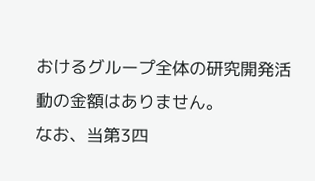おけるグループ全体の研究開発活動の金額はありません。
なお、当第3四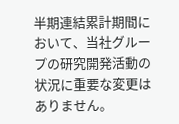半期連結累計期間において、当社グループの研究開発活動の状況に重要な変更はありません。